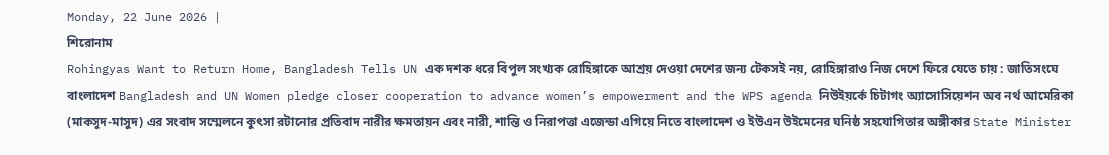Monday, 22 June 2026 |
শিরোনাম
Rohingyas Want to Return Home, Bangladesh Tells UN এক দশক ধরে বিপুল সংখ্যক রোহিঙ্গাকে আশ্রয় দেওয়া দেশের জন্য টেকসই নয়, রোহিঙ্গারাও নিজ দেশে ফিরে যেতে চায় : জাতিসংঘে বাংলাদেশ Bangladesh and UN Women pledge closer cooperation to advance women’s empowerment and the WPS agenda নিউইয়র্কে চিটাগং অ্যাসোসিয়েশন অব নর্থ আমেরিকা (মাকসুদ-মাসুদ) এর সংবাদ সম্মেলনে কুৎসা রটানোর প্রতিবাদ নারীর ক্ষমতায়ন এবং নারী, শান্তি ও নিরাপত্তা এজেন্ডা এগিয়ে নিতে বাংলাদেশ ও ইউএন উইমেনের ঘনিষ্ঠ সহযোগিতার অঙ্গীকার State Minister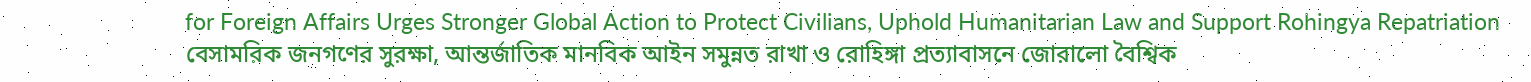for Foreign Affairs Urges Stronger Global Action to Protect Civilians, Uphold Humanitarian Law and Support Rohingya Repatriation বেসামরিক জনগণের সুরক্ষা, আন্তর্জাতিক মানবিক আইন সমুন্নত রাখা ও রোহিঙ্গা প্রত্যাবাসনে জোরালো বৈশ্বিক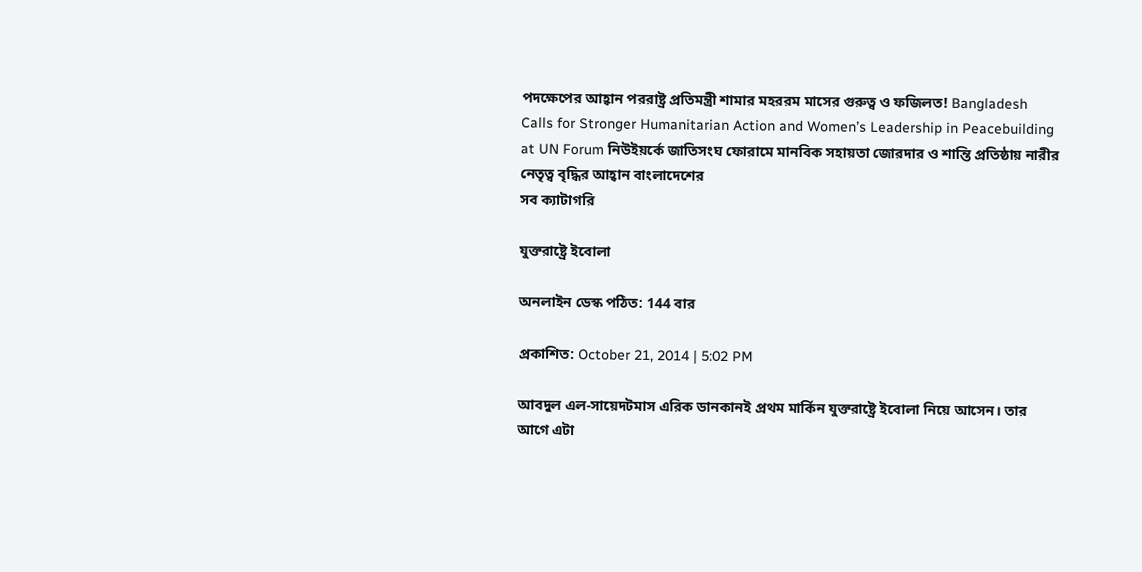পদক্ষেপের আহ্বান পররাষ্ট্র প্রতিমন্ত্রী শামার মহররম মাসের গুরুত্ব ও ফজিলত! Bangladesh Calls for Stronger Humanitarian Action and Women’s Leadership in Peacebuilding at UN Forum নিউইয়র্কে জাতিসংঘ ফোরামে মানবিক সহায়তা জোরদার ও শান্তি প্রতিষ্ঠায় নারীর নেতৃত্ব বৃদ্ধির আহ্বান বাংলাদেশের
সব ক্যাটাগরি

যুক্তরাষ্ট্রে ইবোলা

অনলাইন ডেস্ক পঠিত: 144 বার

প্রকাশিত: October 21, 2014 | 5:02 PM

আবদুল এল-সায়েদটমাস এরিক ডানকানই প্রথম মার্কিন যুক্তরাষ্ট্রে ইবোলা নিয়ে আসেন। তার আগে এটা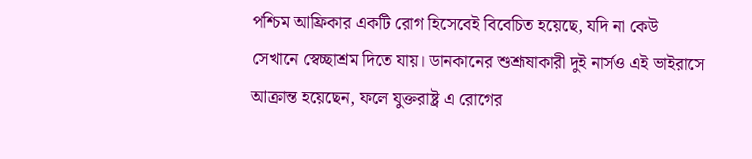পশ্চিম আফ্রিকার একটি রোগ হিসেবেই বিবেচিত হয়েছে, যদি না কেউ সেখানে স্বেচ্ছাশ্রম দিতে যায়। ডানকানের শুশ্রূষাকারী দুই নার্সও এই ভাইরাসে আক্রান্ত হয়েছেন, ফলে যুক্তরাষ্ট্র এ রোগের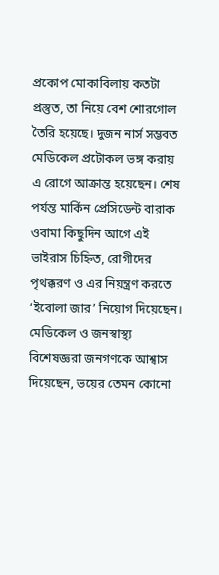প্রকোপ মোকাবিলায় কতটা প্রস্তুত, তা নিয়ে বেশ শোরগোল তৈরি হয়েছে। দুজন নার্স সম্ভবত মেডিকেল প্রটোকল ভঙ্গ করায় এ রোগে আক্রান্ত হয়েছেন। শেষ পর্যন্ত মার্কিন প্রেসিডেন্ট বারাক ওবামা কিছুদিন আগে এই ভাইরাস চিহ্নিত, রোগীদের পৃথক্করণ ও এর নিয়ন্ত্রণ করতে ‘ইবোলা জার’ নিয়োগ দিয়েছেন।
মেডিকেল ও জনস্বাস্থ্য বিশেষজ্ঞরা জনগণকে আশ্বাস দিয়েছেন, ভয়ের তেমন কোনো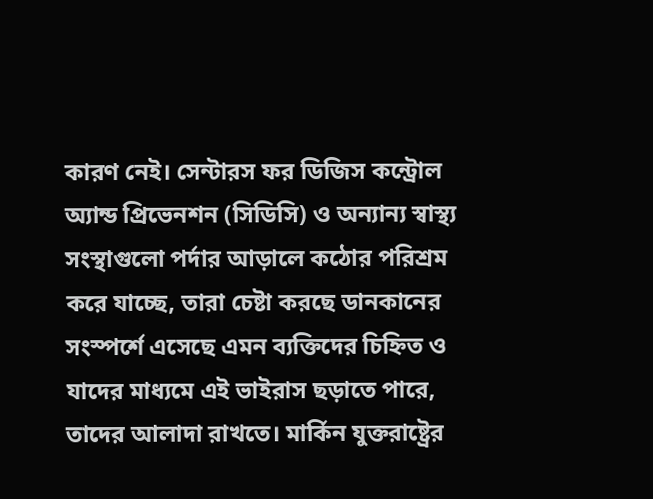কারণ নেই। সেন্টারস ফর ডিজিস কন্ট্রোল অ্যান্ড প্রিভেনশন (সিডিসি) ও অন্যান্য স্বাস্থ্য সংস্থাগুলো পর্দার আড়ালে কঠোর পরিশ্রম করে যাচ্ছে, তারা চেষ্টা করছে ডানকানের সংস্পর্শে এসেছে এমন ব্যক্তিদের চিহ্নিত ও যাদের মাধ্যমে এই ভাইরাস ছড়াতে পারে, তাদের আলাদা রাখতে। মার্কিন যুক্তরাষ্ট্রের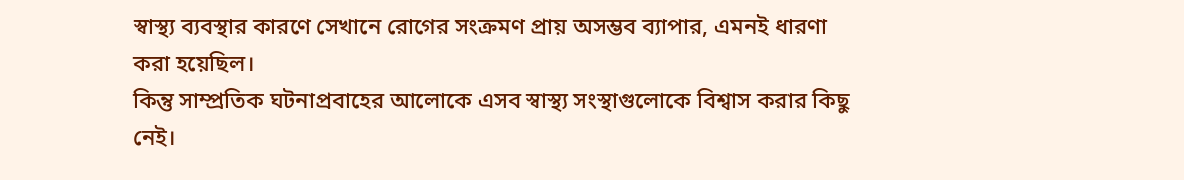স্বাস্থ্য ব্যবস্থার কারণে সেখানে রোগের সংক্রমণ প্রায় অসম্ভব ব্যাপার, এমনই ধারণা করা হয়েছিল।
কিন্তু সাম্প্রতিক ঘটনাপ্রবাহের আলোকে এসব স্বাস্থ্য সংস্থাগুলোকে বিশ্বাস করার কিছু নেই।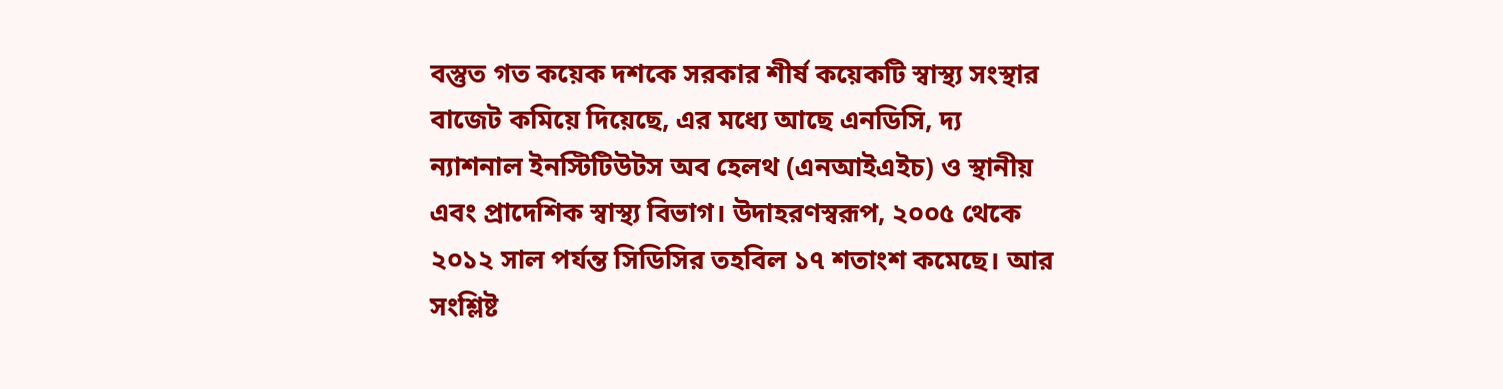বস্তুত গত কয়েক দশকে সরকার শীর্ষ কয়েকটি স্বাস্থ্য সংস্থার বাজেট কমিয়ে দিয়েছে, এর মধ্যে আছে এনডিসি, দ্য ন্যাশনাল ইনস্টিটিউটস অব হেলথ (এনআইএইচ) ও স্থানীয় এবং প্রাদেশিক স্বাস্থ্য বিভাগ। উদাহরণস্বরূপ, ২০০৫ থেকে ২০১২ সাল পর্যন্ত সিডিসির তহবিল ১৭ শতাংশ কমেছে। আর সংশ্লিষ্ট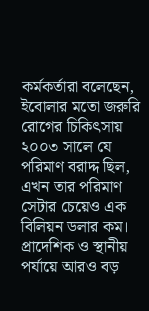কর্মকর্তারা বলেছেন, ইবোলার মতো জরুরি রোগের চিকিৎসায় ২০০৩ সালে যে পরিমাণ বরাদ্দ ছিল, এখন তার পরিমাণ সেটার চেয়েও এক বিলিয়ন ডলার কম।
প্রাদেশিক ও স্থানীয় পর্যায়ে আরও বড়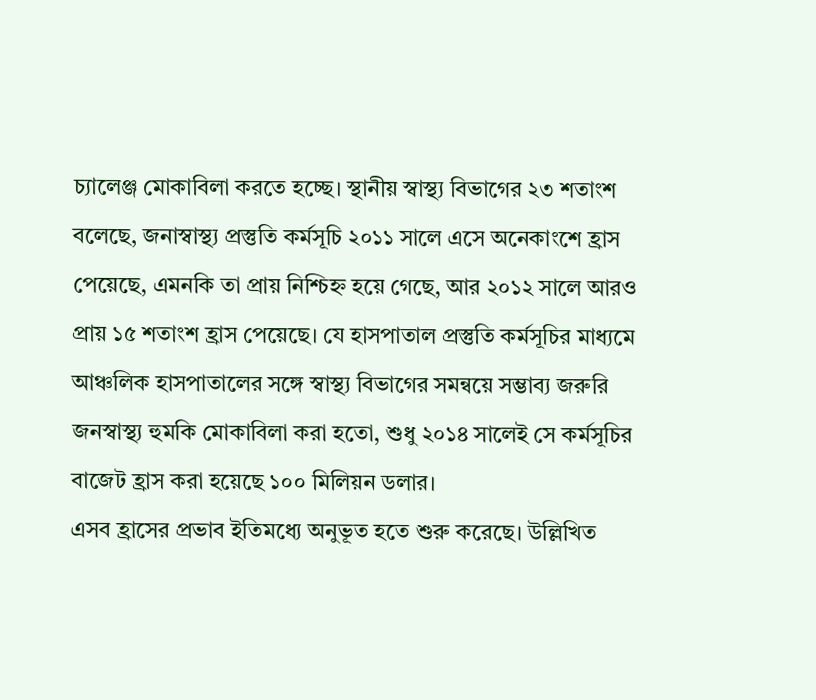চ্যালেঞ্জ মোকাবিলা করতে হচ্ছে। স্থানীয় স্বাস্থ্য বিভাগের ২৩ শতাংশ বলেছে, জনাস্বাস্থ্য প্রস্তুতি কর্মসূচি ২০১১ সালে এসে অনেকাংশে হ্রাস পেয়েছে, এমনকি তা প্রায় নিশ্চিহ্ন হয়ে গেছে, আর ২০১২ সালে আরও প্রায় ১৫ শতাংশ হ্রাস পেয়েছে। যে হাসপাতাল প্রস্তুতি কর্মসূচির মাধ্যমে আঞ্চলিক হাসপাতালের সঙ্গে স্বাস্থ্য বিভাগের সমন্বয়ে সম্ভাব্য জরুরি জনস্বাস্থ্য হুমকি মোকাবিলা করা হতো, শুধু ২০১৪ সালেই সে কর্মসূচির বাজেট হ্রাস করা হয়েছে ১০০ মিলিয়ন ডলার।
এসব হ্রাসের প্রভাব ইতিমধ্যে অনুভূত হতে শুরু করেছে। উল্লিখিত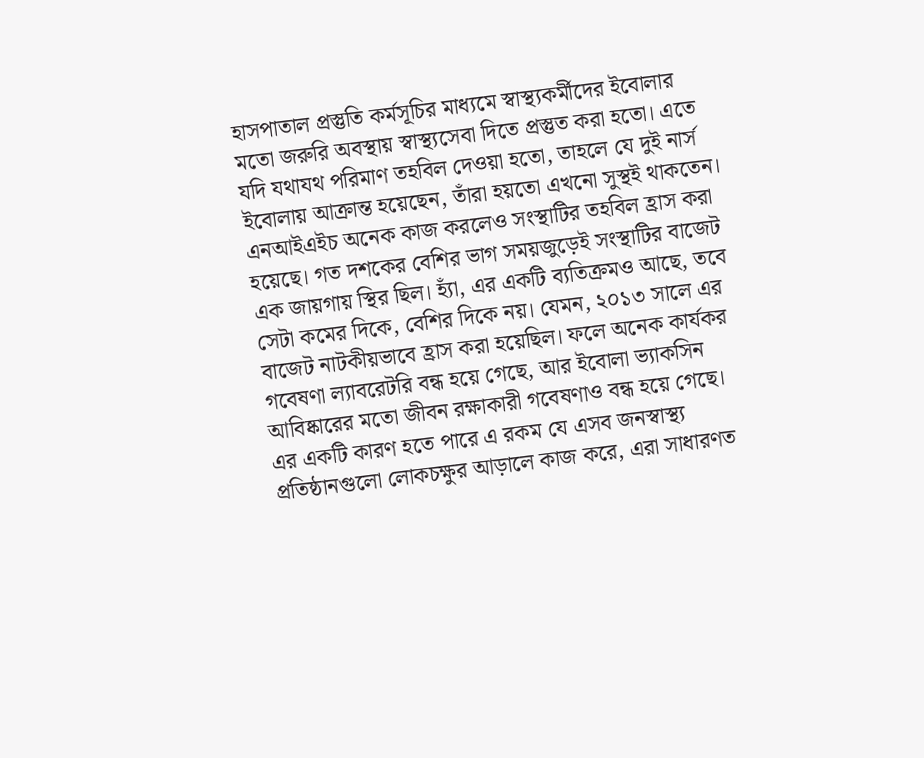হাসপাতাল প্রস্তুতি কর্মসূচির মাধ্যমে স্বাস্থ্যকর্মীদের ইবোলার মতো জরুরি অবস্থায় স্বাস্থ্যসেবা দিতে প্রস্তুত করা হতো। এতে যদি যথাযথ পরিমাণ তহবিল দেওয়া হতো, তাহলে যে দুই নার্স ইবোলায় আক্রান্ত হয়েছেন, তাঁরা হয়তো এখনো সুস্থই থাকতেন।
এনআইএইচ অনেক কাজ করলেও সংস্থাটির তহবিল হ্রাস করা হয়েছে। গত দশকের বেশির ভাগ সময়জুড়েই সংস্থাটির বাজেট এক জায়গায় স্থির ছিল। হ্যাঁ, এর একটি ব্যতিক্রমও আছে, তবে সেটা কমের দিকে, বেশির দিকে নয়। যেমন, ২০১৩ সালে এর বাজেট নাটকীয়ভাবে হ্রাস করা হয়েছিল। ফলে অনেক কার্যকর গবেষণা ল্যাবরেটরি বন্ধ হয়ে গেছে, আর ইবোলা ভ্যাকসিন আবিষ্কারের মতো জীবন রক্ষাকারী গবেষণাও বন্ধ হয়ে গেছে।
এর একটি কারণ হতে পারে এ রকম যে এসব জনস্বাস্থ্য প্রতিষ্ঠানগুলো লোকচক্ষুর আড়ালে কাজ করে, এরা সাধারণত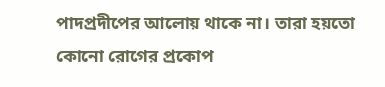পাদপ্রদীপের আলোয় থাকে না। তারা হয়তো কোনো রোগের প্রকোপ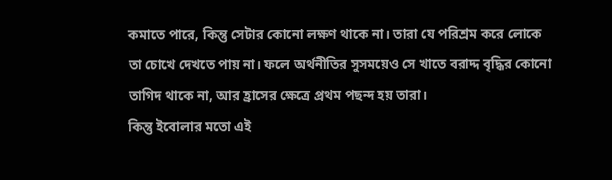কমাতে পারে, কিন্তু সেটার কোনো লক্ষণ থাকে না। তারা যে পরিশ্রম করে লোকে তা চোখে দেখতে পায় না। ফলে অর্থনীতির সুসময়েও সে খাতে বরাদ্দ বৃদ্ধির কোনো তাগিদ থাকে না, আর হ্রাসের ক্ষেত্রে প্রথম পছন্দ হয় তারা।
কিন্তু ইবোলার মতো এই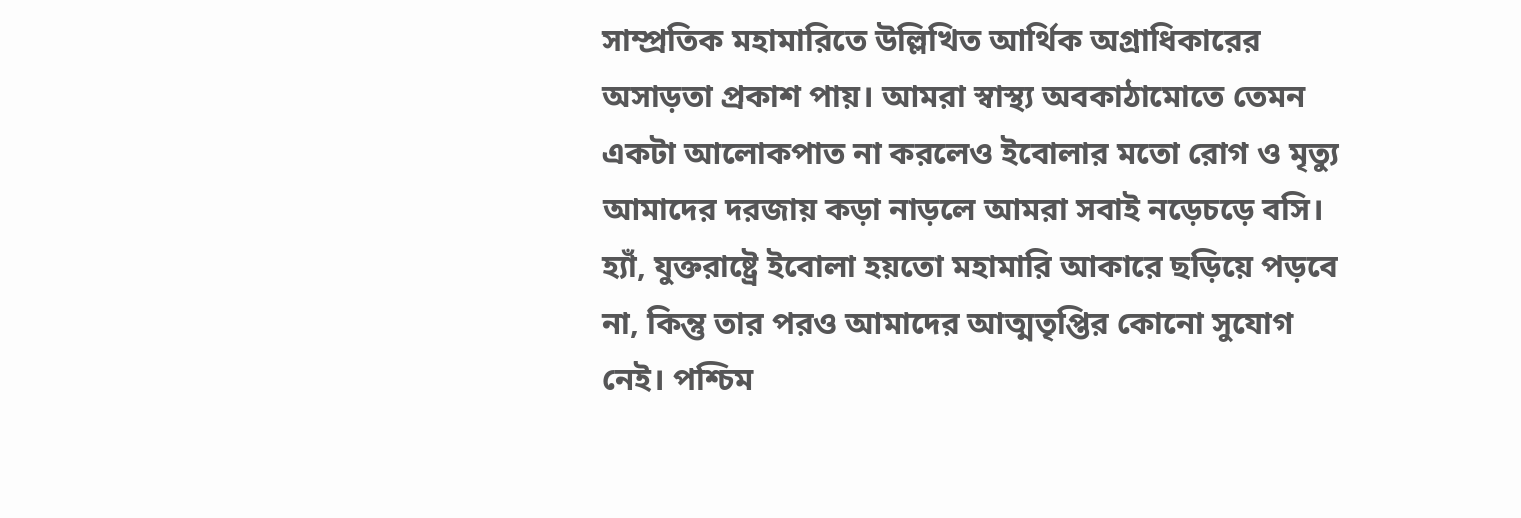সাম্প্রতিক মহামারিতে উল্লিখিত আর্থিক অগ্রাধিকারের অসাড়তা প্রকাশ পায়। আমরা স্বাস্থ্য অবকাঠামোতে তেমন একটা আলোকপাত না করলেও ইবোলার মতো রোগ ও মৃত্যু আমাদের দরজায় কড়া নাড়লে আমরা সবাই নড়েচড়ে বসি।
হ্যাঁ, যুক্তরাষ্ট্রে ইবোলা হয়তো মহামারি আকারে ছড়িয়ে পড়বে না, কিন্তু তার পরও আমাদের আত্মতৃপ্তির কোনো সুযোগ নেই। পশ্চিম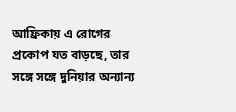আফ্রিকায় এ রোগের প্রকোপ যত বাড়ছে, তার সঙ্গে সঙ্গে দুনিয়ার অন্যান্য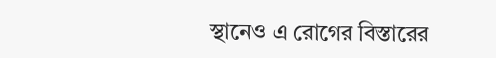স্থানেও এ রোগের বিস্তারের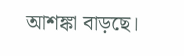আশঙ্কা বাড়ছে।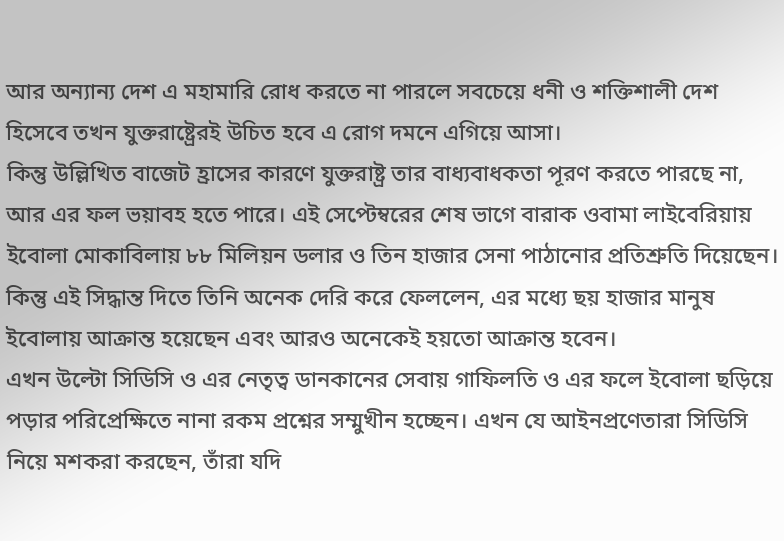আর অন্যান্য দেশ এ মহামারি রোধ করতে না পারলে সবচেয়ে ধনী ও শক্তিশালী দেশ হিসেবে তখন যুক্তরাষ্ট্রেরই উচিত হবে এ রোগ দমনে এগিয়ে আসা।
কিন্তু উল্লিখিত বাজেট হ্রাসের কারণে যুক্তরাষ্ট্র তার বাধ্যবাধকতা পূরণ করতে পারছে না, আর এর ফল ভয়াবহ হতে পারে। এই সেপ্টেম্বরের শেষ ভাগে বারাক ওবামা লাইবেরিয়ায় ইবোলা মোকাবিলায় ৮৮ মিলিয়ন ডলার ও তিন হাজার সেনা পাঠানোর প্রতিশ্রুতি দিয়েছেন। কিন্তু এই সিদ্ধান্ত দিতে তিনি অনেক দেরি করে ফেললেন, এর মধ্যে ছয় হাজার মানুষ ইবোলায় আক্রান্ত হয়েছেন এবং আরও অনেকেই হয়তো আক্রান্ত হবেন।
এখন উল্টো সিডিসি ও এর নেতৃত্ব ডানকানের সেবায় গাফিলতি ও এর ফলে ইবোলা ছড়িয়ে পড়ার পরিপ্রেক্ষিতে নানা রকম প্রশ্নের সম্মুখীন হচ্ছেন। এখন যে আইনপ্রণেতারা সিডিসি নিয়ে মশকরা করছেন, তাঁরা যদি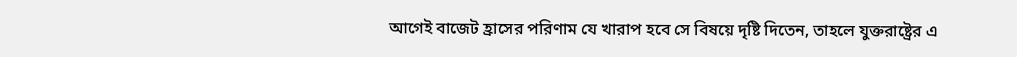আগেই বাজেট হ্রাসের পরিণাম যে খারাপ হবে সে বিষয়ে দৃষ্টি দিতেন, তাহলে যুক্তরাষ্ট্রের এ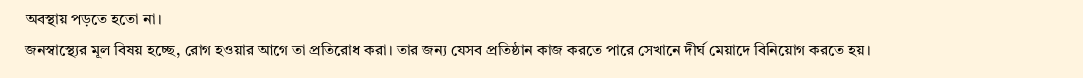অবস্থায় পড়তে হতো না।
জনস্বাস্থ্যের মূল বিষয় হচ্ছে, রোগ হওয়ার আগে তা প্রতিরোধ করা। তার জন্য যেসব প্রতিষ্ঠান কাজ করতে পারে সেখানে দীর্ঘ মেয়াদে বিনিয়োগ করতে হয়।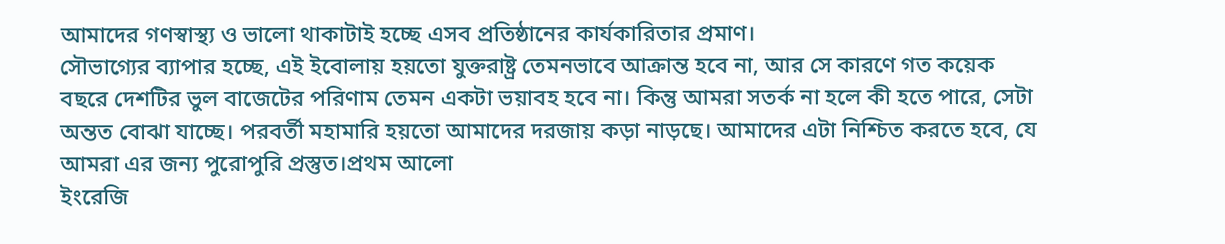আমাদের গণস্বাস্থ্য ও ভালো থাকাটাই হচ্ছে এসব প্রতিষ্ঠানের কার্যকারিতার প্রমাণ।
সৌভাগ্যের ব্যাপার হচ্ছে, এই ইবোলায় হয়তো যুক্তরাষ্ট্র তেমনভাবে আক্রান্ত হবে না, আর সে কারণে গত কয়েক বছরে দেশটির ভুল বাজেটের পরিণাম তেমন একটা ভয়াবহ হবে না। কিন্তু আমরা সতর্ক না হলে কী হতে পারে, সেটা অন্তত বোঝা যাচ্ছে। পরবর্তী মহামারি হয়তো আমাদের দরজায় কড়া নাড়ছে। আমাদের এটা নিশ্চিত করতে হবে, যে আমরা এর জন্য পুরোপুরি প্রস্তুত।প্রথম আলো
ইংরেজি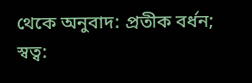থেকে অনুবাদ: প্রতীক বর্ধন; স্বত্ব: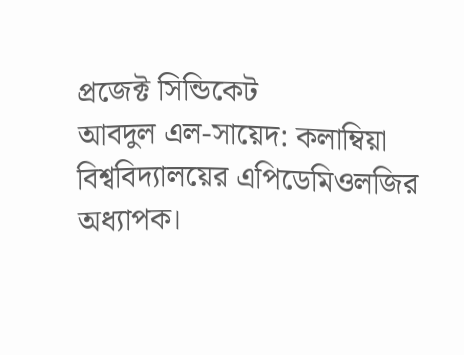প্রজেক্ট সিন্ডিকেট
আবদুল এল-সায়েদ: কলাম্বিয়া বিশ্ববিদ্যালয়ের এপিডেমিওলজির অধ্যাপক।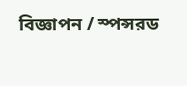বিজ্ঞাপন / স্পন্সরড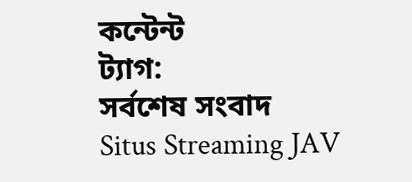কন্টেন্ট
ট্যাগ:
সর্বশেষ সংবাদ
Situs Streaming JAV